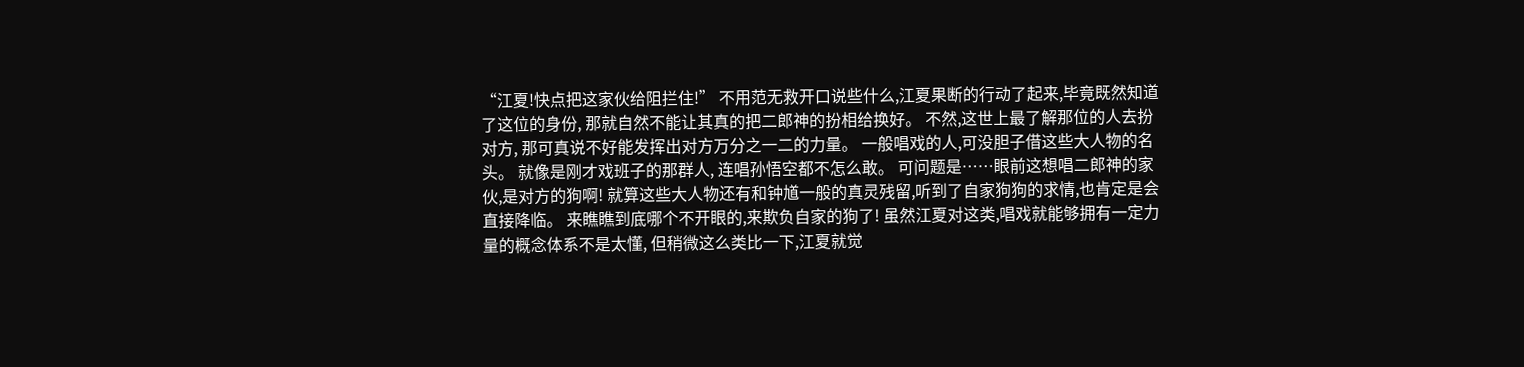“江夏!快点把这家伙给阻拦住!” 不用范无救开口说些什么,江夏果断的行动了起来,毕竟既然知道了这位的身份, 那就自然不能让其真的把二郎神的扮相给换好。 不然,这世上最了解那位的人去扮对方, 那可真说不好能发挥出对方万分之一二的力量。 一般唱戏的人,可没胆子借这些大人物的名头。 就像是刚才戏班子的那群人, 连唱孙悟空都不怎么敢。 可问题是……眼前这想唱二郎神的家伙,是对方的狗啊! 就算这些大人物还有和钟馗一般的真灵残留,听到了自家狗狗的求情,也肯定是会直接降临。 来瞧瞧到底哪个不开眼的,来欺负自家的狗了! 虽然江夏对这类,唱戏就能够拥有一定力量的概念体系不是太懂, 但稍微这么类比一下,江夏就觉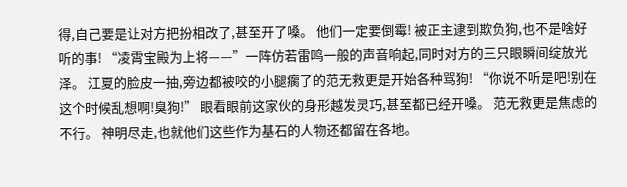得,自己要是让对方把扮相改了,甚至开了嗓。 他们一定要倒霉! 被正主逮到欺负狗,也不是啥好听的事! “凌霄宝殿为上将——”一阵仿若雷鸣一般的声音响起,同时对方的三只眼瞬间绽放光泽。 江夏的脸皮一抽,旁边都被咬的小腿瘸了的范无救更是开始各种骂狗! “你说不听是吧!别在这个时候乱想啊!臭狗!” 眼看眼前这家伙的身形越发灵巧,甚至都已经开嗓。 范无救更是焦虑的不行。 神明尽走,也就他们这些作为基石的人物还都留在各地。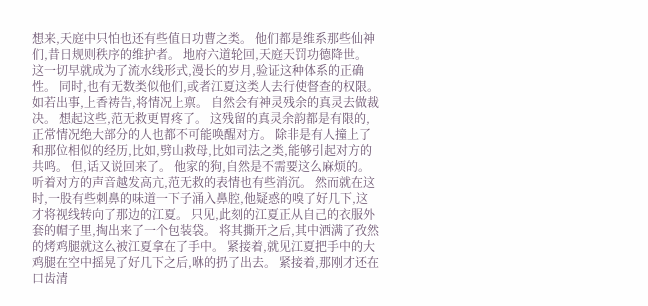想来,天庭中只怕也还有些值日功曹之类。 他们都是维系那些仙神们,昔日规则秩序的维护者。 地府六道轮回,天庭天罚功德降世。 这一切早就成为了流水线形式,漫长的岁月,验证这种体系的正确性。 同时,也有无数类似他们,或者江夏这类人去行使督查的权限。 如若出事,上香祷告,将情况上禀。 自然会有神灵残余的真灵去做裁决。 想起这些,范无救更胃疼了。 这残留的真灵余韵都是有限的,正常情况绝大部分的人也都不可能唤醒对方。 除非是有人撞上了和那位相似的经历,比如,劈山救母,比如司法之类,能够引起对方的共鸣。 但,话又说回来了。 他家的狗,自然是不需要这么麻烦的。 听着对方的声音越发高亢,范无救的表情也有些消沉。 然而就在这时,一股有些刺鼻的味道一下子涌入鼻腔,他疑惑的嗅了好几下,这才将视线转向了那边的江夏。 只见,此刻的江夏正从自己的衣服外套的帽子里,掏出来了一个包装袋。 将其撕开之后,其中洒满了孜然的烤鸡腿就这么被江夏拿在了手中。 紧接着,就见江夏把手中的大鸡腿在空中摇晃了好几下之后,咻的扔了出去。 紧接着,那刚才还在口齿清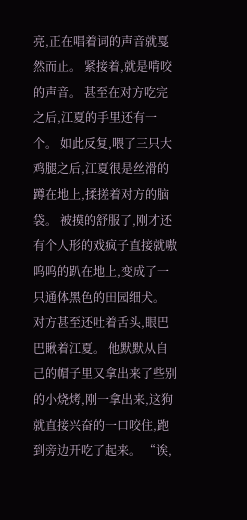亮,正在唱着词的声音就戛然而止。 紧接着,就是啃咬的声音。 甚至在对方吃完之后,江夏的手里还有一个。 如此反复,喂了三只大鸡腿之后,江夏很是丝滑的蹲在地上,揉搓着对方的脑袋。 被摸的舒服了,刚才还有个人形的戏疯子直接就嗷呜呜的趴在地上,变成了一只通体黑色的田园细犬。 对方甚至还吐着舌头,眼巴巴瞅着江夏。 他默默从自己的帽子里又拿出来了些别的小烧烤,刚一拿出来,这狗就直接兴奋的一口咬住,跑到旁边开吃了起来。 “诶,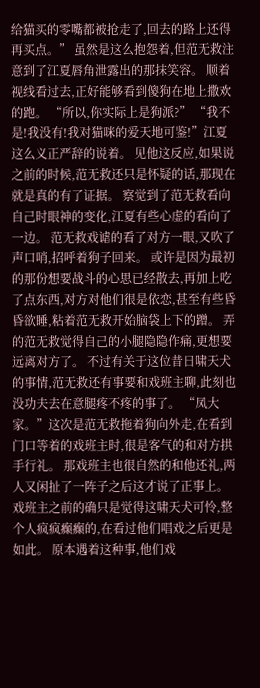给猫买的零嘴都被抢走了,回去的路上还得再买点。” 虽然是这么抱怨着,但范无救注意到了江夏唇角泄露出的那抹笑容。 顺着视线看过去,正好能够看到傻狗在地上撒欢的跑。 “所以,你实际上是狗派?” “我不是!我没有!我对猫咪的爱天地可鉴!”江夏这么义正严辞的说着。 见他这反应,如果说之前的时候,范无救还只是怀疑的话,那现在就是真的有了证据。 察觉到了范无救看向自己时眼神的变化,江夏有些心虚的看向了一边。 范无救戏谑的看了对方一眼,又吹了声口哨,招呼着狗子回来。 或许是因为最初的那份想要战斗的心思已经散去,再加上吃了点东西,对方对他们很是依恋,甚至有些昏昏欲睡,粘着范无救开始脑袋上下的蹭。 弄的范无救觉得自己的小腿隐隐作痛,更想要远离对方了。 不过有关于这位昔日啸天犬的事情,范无救还有事要和戏班主聊,此刻也没功夫去在意腿疼不疼的事了。 “凤大家。”这次是范无救拖着狗向外走,在看到门口等着的戏班主时,很是客气的和对方拱手行礼。 那戏班主也很自然的和他还礼,两人又闲扯了一阵子之后这才说了正事上。 戏班主之前的确只是觉得这啸天犬可怜,整个人疯疯癫癫的,在看过他们唱戏之后更是如此。 原本遇着这种事,他们戏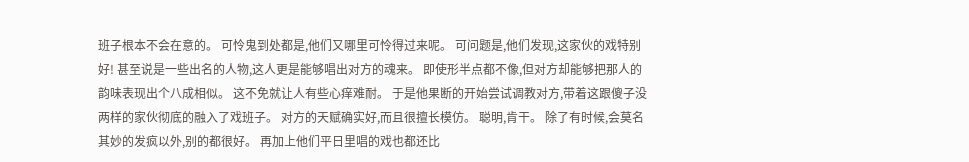班子根本不会在意的。 可怜鬼到处都是,他们又哪里可怜得过来呢。 可问题是,他们发现,这家伙的戏特别好! 甚至说是一些出名的人物,这人更是能够唱出对方的魂来。 即使形半点都不像,但对方却能够把那人的韵味表现出个八成相似。 这不免就让人有些心痒难耐。 于是他果断的开始尝试调教对方,带着这跟傻子没两样的家伙彻底的融入了戏班子。 对方的天赋确实好,而且很擅长模仿。 聪明,肯干。 除了有时候,会莫名其妙的发疯以外,别的都很好。 再加上他们平日里唱的戏也都还比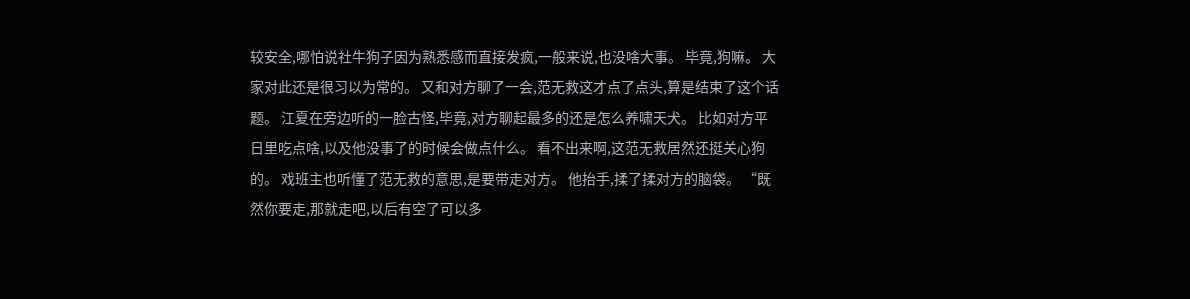较安全,哪怕说社牛狗子因为熟悉感而直接发疯,一般来说,也没啥大事。 毕竟,狗嘛。 大家对此还是很习以为常的。 又和对方聊了一会,范无救这才点了点头,算是结束了这个话题。 江夏在旁边听的一脸古怪,毕竟,对方聊起最多的还是怎么养啸天犬。 比如对方平日里吃点啥,以及他没事了的时候会做点什么。 看不出来啊,这范无救居然还挺关心狗的。 戏班主也听懂了范无救的意思,是要带走对方。 他抬手,揉了揉对方的脑袋。 “既然你要走,那就走吧,以后有空了可以多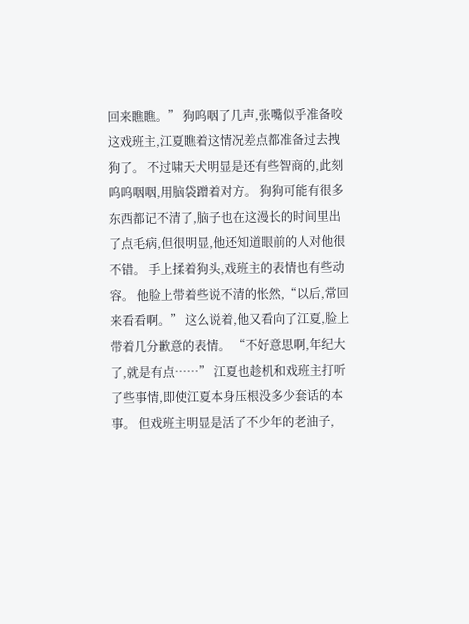回来瞧瞧。” 狗呜咽了几声,张嘴似乎准备咬这戏班主,江夏瞧着这情况差点都准备过去拽狗了。 不过啸天犬明显是还有些智商的,此刻呜呜咽咽,用脑袋蹭着对方。 狗狗可能有很多东西都记不清了,脑子也在这漫长的时间里出了点毛病,但很明显,他还知道眼前的人对他很不错。 手上揉着狗头,戏班主的表情也有些动容。 他脸上带着些说不清的怅然,“以后,常回来看看啊。” 这么说着,他又看向了江夏,脸上带着几分歉意的表情。 “不好意思啊,年纪大了,就是有点……” 江夏也趁机和戏班主打听了些事情,即使江夏本身压根没多少套话的本事。 但戏班主明显是活了不少年的老油子,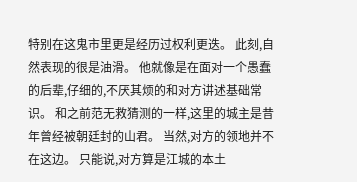特别在这鬼市里更是经历过权利更迭。 此刻,自然表现的很是油滑。 他就像是在面对一个愚蠢的后辈,仔细的,不厌其烦的和对方讲述基础常识。 和之前范无救猜测的一样,这里的城主是昔年曾经被朝廷封的山君。 当然,对方的领地并不在这边。 只能说,对方算是江城的本土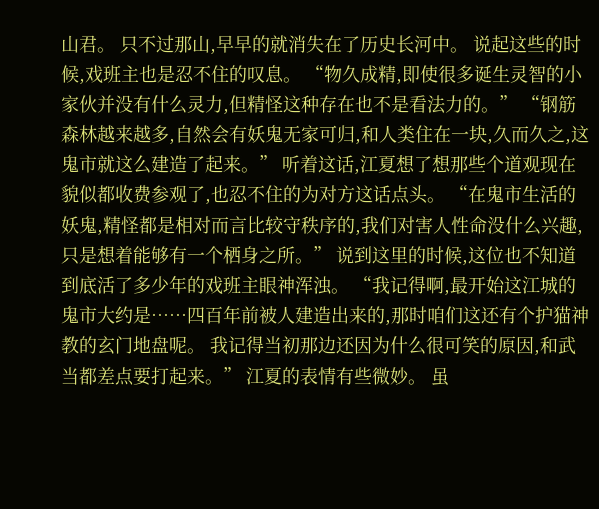山君。 只不过那山,早早的就消失在了历史长河中。 说起这些的时候,戏班主也是忍不住的叹息。 “物久成精,即使很多诞生灵智的小家伙并没有什么灵力,但精怪这种存在也不是看法力的。” “钢筋森林越来越多,自然会有妖鬼无家可归,和人类住在一块,久而久之,这鬼市就这么建造了起来。” 听着这话,江夏想了想那些个道观现在貌似都收费参观了,也忍不住的为对方这话点头。 “在鬼市生活的妖鬼,精怪都是相对而言比较守秩序的,我们对害人性命没什么兴趣,只是想着能够有一个栖身之所。” 说到这里的时候,这位也不知道到底活了多少年的戏班主眼神浑浊。 “我记得啊,最开始这江城的鬼市大约是……四百年前被人建造出来的,那时咱们这还有个护猫神教的玄门地盘呢。 我记得当初那边还因为什么很可笑的原因,和武当都差点要打起来。” 江夏的表情有些微妙。 虽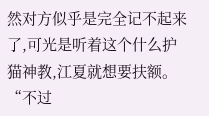然对方似乎是完全记不起来了,可光是听着这个什么护猫神教,江夏就想要扶额。 “不过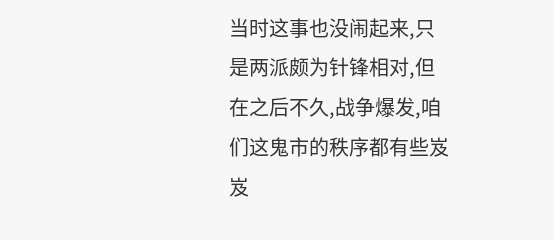当时这事也没闹起来,只是两派颇为针锋相对,但在之后不久,战争爆发,咱们这鬼市的秩序都有些岌岌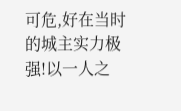可危,好在当时的城主实力极强!以一人之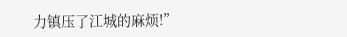力镇压了江城的麻烦!”